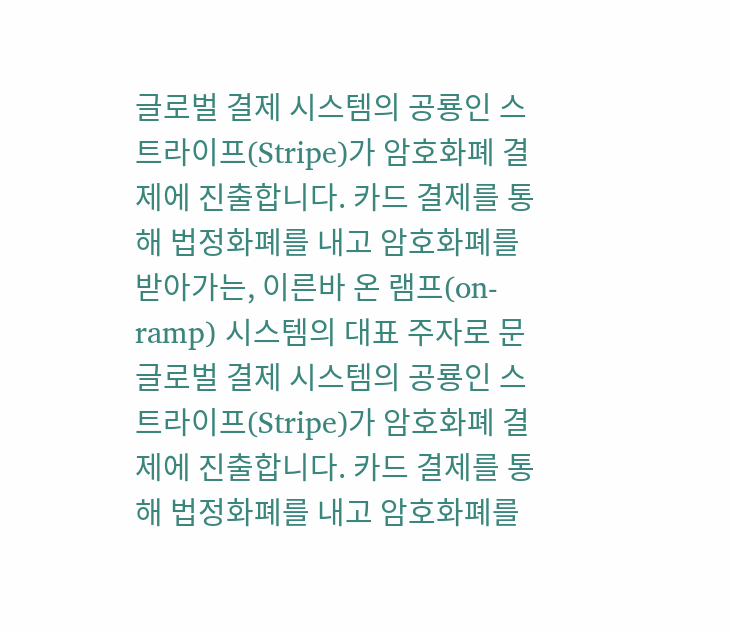글로벌 결제 시스템의 공룡인 스트라이프(Stripe)가 암호화폐 결제에 진출합니다. 카드 결제를 통해 법정화폐를 내고 암호화폐를 받아가는, 이른바 온 램프(on-ramp) 시스템의 대표 주자로 문
글로벌 결제 시스템의 공룡인 스트라이프(Stripe)가 암호화폐 결제에 진출합니다. 카드 결제를 통해 법정화폐를 내고 암호화폐를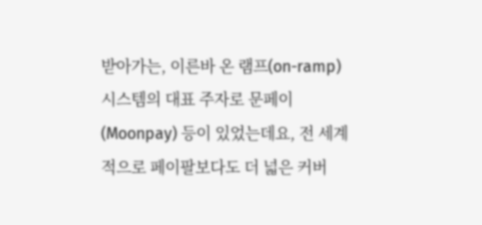받아가는, 이른바 온 램프(on-ramp) 시스템의 대표 주자로 문페이(Moonpay) 등이 있었는데요, 전 세계적으로 페이팔보다도 더 넓은 커버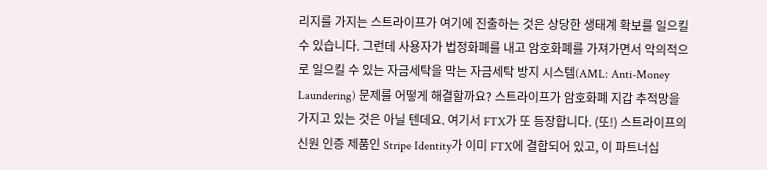리지를 가지는 스트라이프가 여기에 진출하는 것은 상당한 생태계 확보를 일으킬 수 있습니다. 그런데 사용자가 법정화폐를 내고 암호화폐를 가져가면서 악의적으로 일으킬 수 있는 자금세탁을 막는 자금세탁 방지 시스템(AML: Anti-Money Laundering) 문제를 어떻게 해결할까요? 스트라이프가 암호화폐 지갑 추적망을 가지고 있는 것은 아닐 텐데요. 여기서 FTX가 또 등장합니다. (또!) 스트라이프의 신원 인증 제품인 Stripe Identity가 이미 FTX에 결합되어 있고, 이 파트너십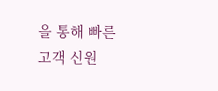을 통해 빠른 고객 신원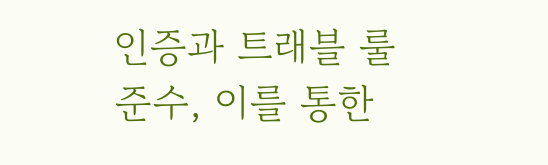인증과 트래블 룰 준수, 이를 통한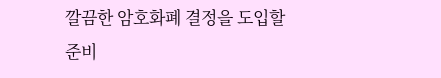깔끔한 암호화폐 결정을 도입할 준비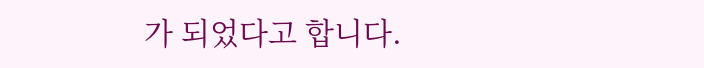가 되었다고 합니다.